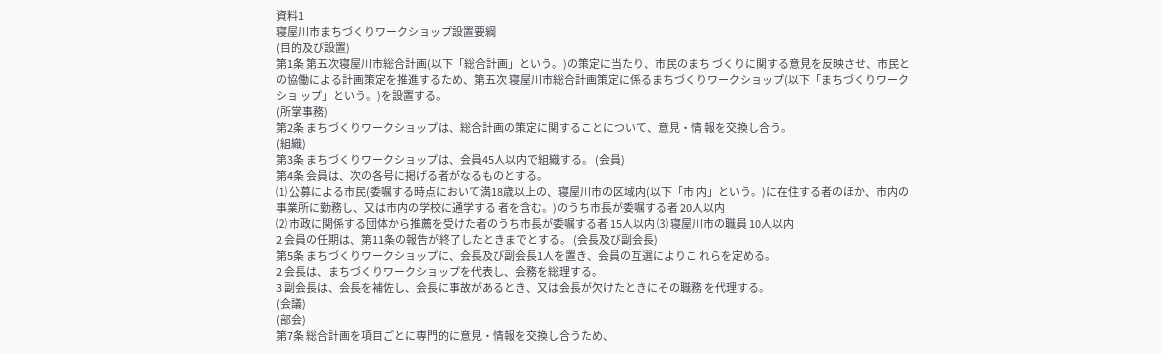資料1
寝屋川市まちづくりワークショップ設置要綱
(目的及び設置)
第1条 第五次寝屋川市総合計画(以下「総合計画」という。)の策定に当たり、市民のまち づくりに関する意見を反映させ、市民との協働による計画策定を推進するため、第五次 寝屋川市総合計画策定に係るまちづくりワークショップ(以下「まちづくりワークショ ップ」という。)を設置する。
(所掌事務)
第2条 まちづくりワークショップは、総合計画の策定に関することについて、意見・情 報を交換し合う。
(組織)
第3条 まちづくりワークショップは、会員45人以内で組織する。 (会員)
第4条 会員は、次の各号に掲げる者がなるものとする。
⑴ 公募による市民(委嘱する時点において満18歳以上の、寝屋川市の区域内(以下「市 内」という。)に在住する者のほか、市内の事業所に勤務し、又は市内の学校に通学する 者を含む。)のうち市長が委嘱する者 20人以内
⑵ 市政に関係する団体から推薦を受けた者のうち市長が委嘱する者 15人以内 ⑶ 寝屋川市の職員 10人以内
2 会員の任期は、第11条の報告が終了したときまでとする。 (会長及び副会長)
第5条 まちづくりワークショップに、会長及び副会長1人を置き、会員の互選によりこ れらを定める。
2 会長は、まちづくりワークショップを代表し、会務を総理する。
3 副会長は、会長を補佐し、会長に事故があるとき、又は会長が欠けたときにその職務 を代理する。
(会議)
(部会)
第7条 総合計画を項目ごとに専門的に意見・情報を交換し合うため、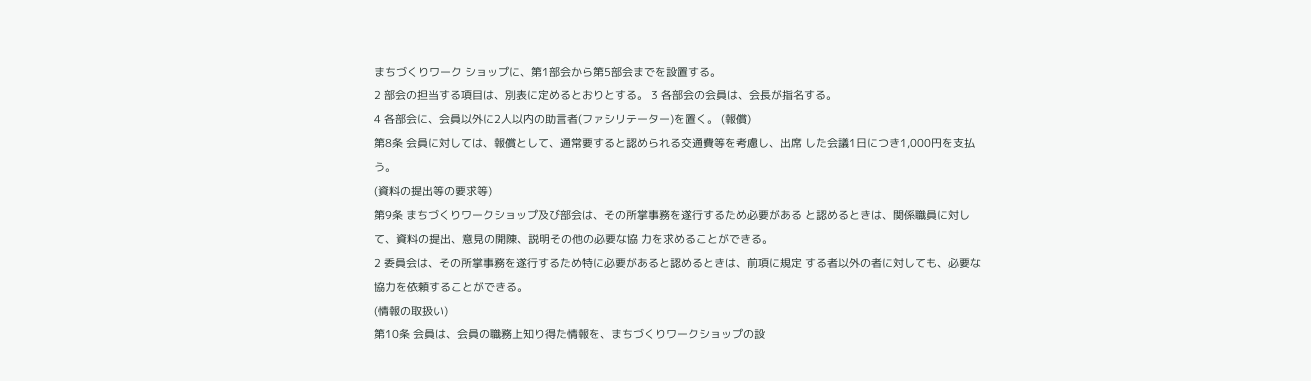まちづくりワーク ショップに、第1部会から第5部会までを設置する。
2 部会の担当する項目は、別表に定めるとおりとする。 3 各部会の会員は、会長が指名する。
4 各部会に、会員以外に2人以内の助言者(ファシリテーター)を置く。 (報償)
第8条 会員に対しては、報償として、通常要すると認められる交通費等を考慮し、出席 した会議1日につき1,000円を支払う。
(資料の提出等の要求等)
第9条 まちづくりワークショップ及び部会は、その所掌事務を遂行するため必要がある と認めるときは、関係職員に対して、資料の提出、意見の開陳、説明その他の必要な協 力を求めることができる。
2 委員会は、その所掌事務を遂行するため特に必要があると認めるときは、前項に規定 する者以外の者に対しても、必要な協力を依頼することができる。
(情報の取扱い)
第10条 会員は、会員の職務上知り得た情報を、まちづくりワークショップの設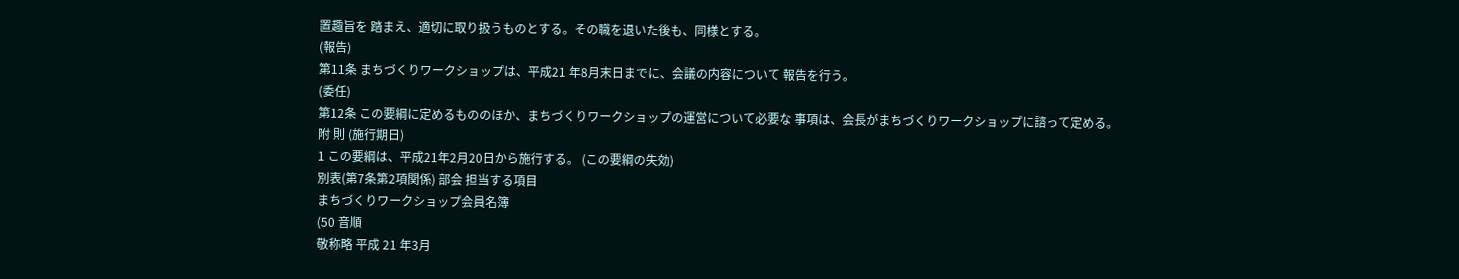置趣旨を 踏まえ、適切に取り扱うものとする。その職を退いた後も、同様とする。
(報告)
第11条 まちづくりワークショップは、平成21 年8月末日までに、会議の内容について 報告を行う。
(委任)
第12条 この要綱に定めるもののほか、まちづくりワークショップの運営について必要な 事項は、会長がまちづくりワークショップに諮って定める。
附 則 (施行期日)
1 この要綱は、平成21年2月20日から施行する。 (この要綱の失効)
別表(第7条第2項関係) 部会 担当する項目
まちづくりワークショップ会員名簿
(50 音順
敬称略 平成 21 年3月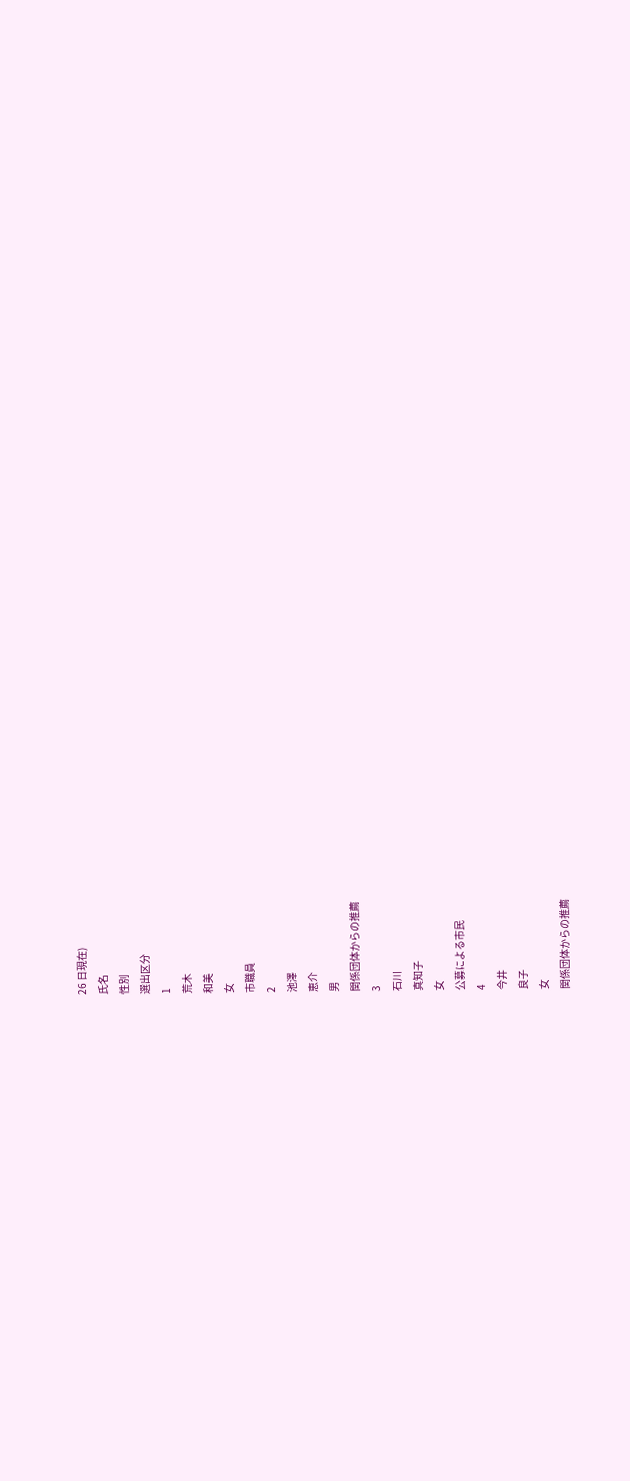26 日現在)
氏名
性別
選出区分
1
荒木
和美
女
市職員
2
池澤
恵介
男
関係団体からの推薦
3
石川
真知子
女
公募による市民
4
今井
良子
女
関係団体からの推薦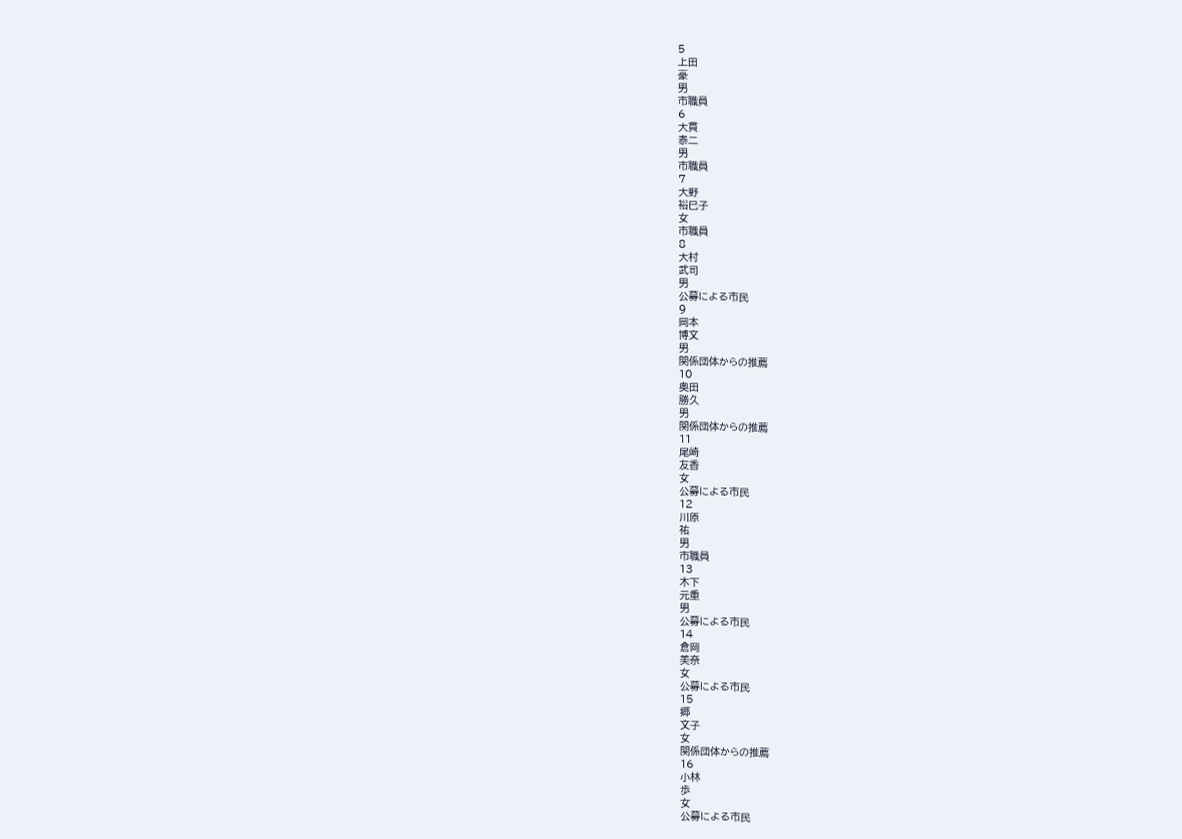5
上田
豪
男
市職員
6
大貫
泰二
男
市職員
7
大野
裕巳子
女
市職員
8
大村
武司
男
公募による市民
9
岡本
博文
男
関係団体からの推薦
10
奥田
勝久
男
関係団体からの推薦
11
尾崎
友香
女
公募による市民
12
川原
祐
男
市職員
13
木下
元重
男
公募による市民
14
倉岡
美奈
女
公募による市民
15
郷
文子
女
関係団体からの推薦
16
小林
歩
女
公募による市民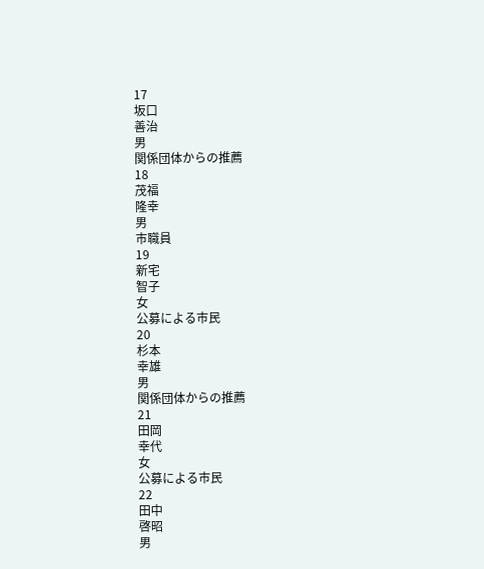17
坂口
善治
男
関係団体からの推薦
18
茂福
隆幸
男
市職員
19
新宅
智子
女
公募による市民
20
杉本
幸雄
男
関係団体からの推薦
21
田岡
幸代
女
公募による市民
22
田中
啓昭
男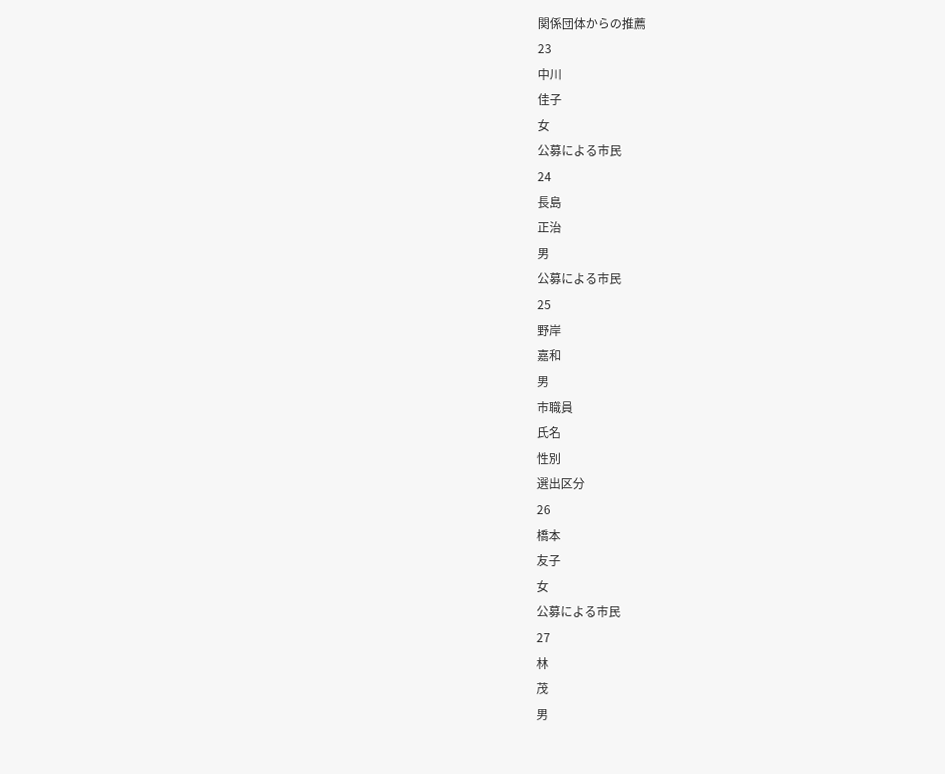関係団体からの推薦
23
中川
佳子
女
公募による市民
24
長島
正治
男
公募による市民
25
野岸
嘉和
男
市職員
氏名
性別
選出区分
26
橋本
友子
女
公募による市民
27
林
茂
男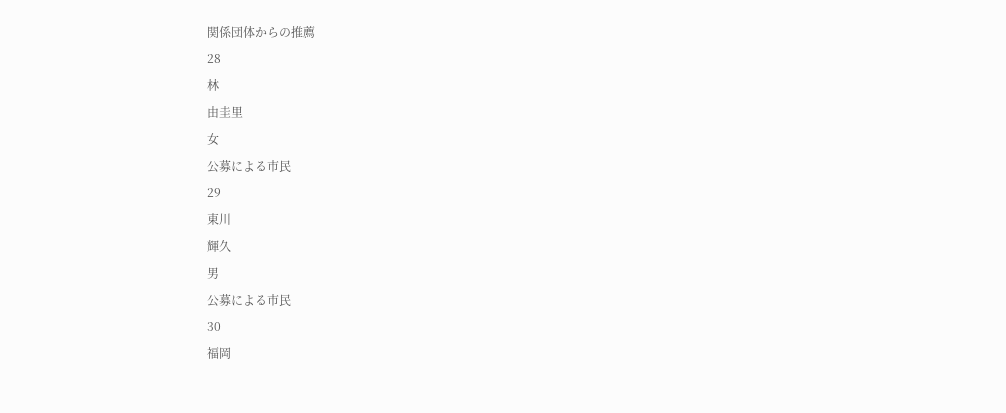関係団体からの推薦
28
林
由圭里
女
公募による市民
29
東川
輝久
男
公募による市民
30
福岡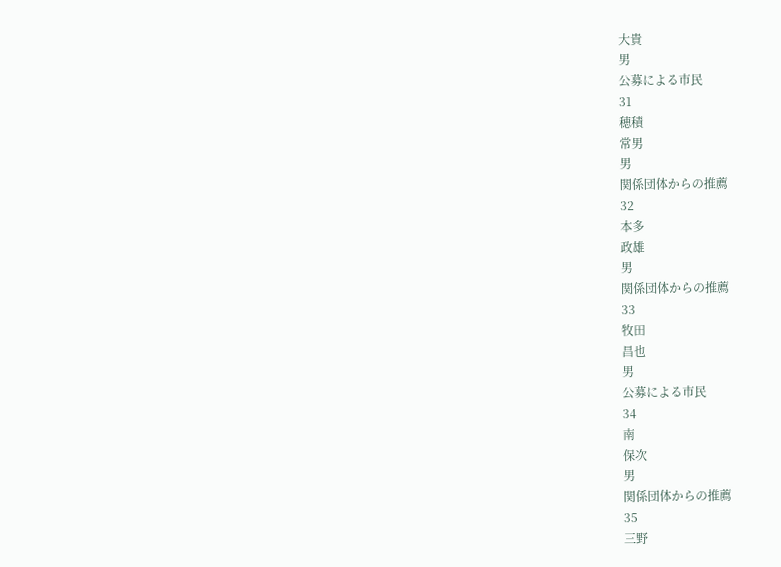大貴
男
公募による市民
31
穂積
常男
男
関係団体からの推薦
32
本多
政雄
男
関係団体からの推薦
33
牧田
昌也
男
公募による市民
34
南
保次
男
関係団体からの推薦
35
三野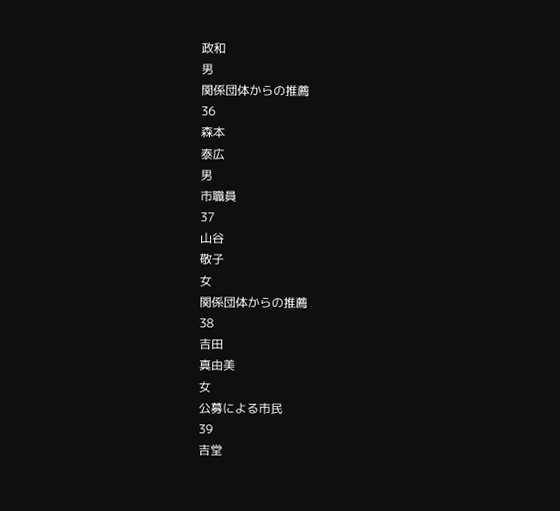政和
男
関係団体からの推薦
36
森本
泰広
男
市職員
37
山谷
敬子
女
関係団体からの推薦
38
吉田
真由美
女
公募による市民
39
吉堂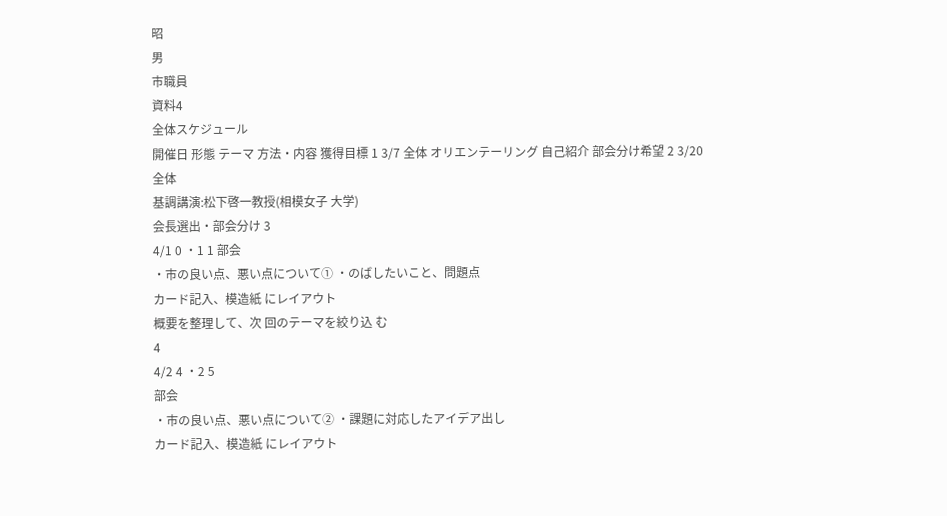昭
男
市職員
資料4
全体スケジュール
開催日 形態 テーマ 方法・内容 獲得目標 1 3/7 全体 オリエンテーリング 自己紹介 部会分け希望 2 3/20
全体
基調講演:松下啓一教授(相模女子 大学)
会長選出・部会分け 3
4/1 0 ・1 1 部会
・市の良い点、悪い点について① ・のばしたいこと、問題点
カード記入、模造紙 にレイアウト
概要を整理して、次 回のテーマを絞り込 む
4
4/2 4 ・2 5
部会
・市の良い点、悪い点について② ・課題に対応したアイデア出し
カード記入、模造紙 にレイアウト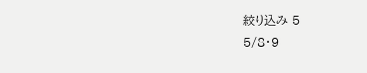絞り込み 5
5/8・9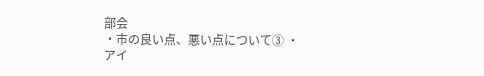部会
・市の良い点、悪い点について③ ・アイ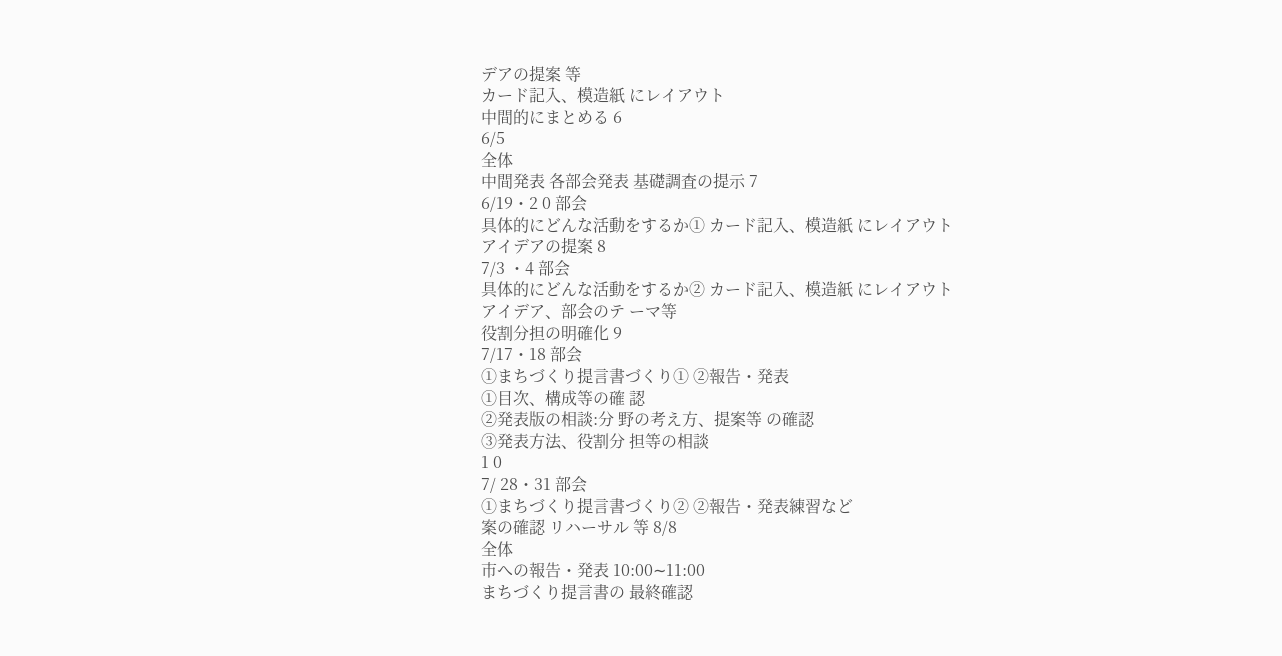デアの提案 等
カード記入、模造紙 にレイアウト
中間的にまとめる 6
6/5
全体
中間発表 各部会発表 基礎調査の提示 7
6/19・2 0 部会
具体的にどんな活動をするか① カード記入、模造紙 にレイアウト
アイデアの提案 8
7/3 ・4 部会
具体的にどんな活動をするか② カード記入、模造紙 にレイアウト
アイデア、部会のテ ーマ等
役割分担の明確化 9
7/17・18 部会
①まちづくり提言書づくり① ②報告・発表
①目次、構成等の確 認
②発表版の相談:分 野の考え方、提案等 の確認
③発表方法、役割分 担等の相談
1 0
7/ 28・31 部会
①まちづくり提言書づくり② ②報告・発表練習など
案の確認 リハーサル 等 8/8
全体
市への報告・発表 10:00∼11:00
まちづくり提言書の 最終確認